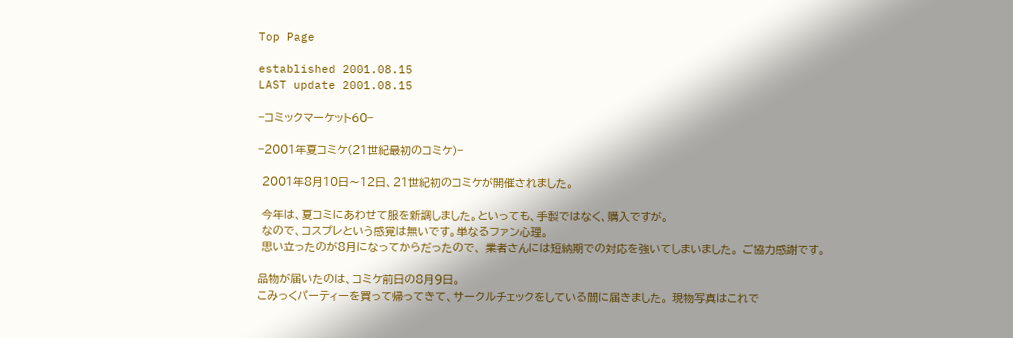Top Page

established 2001.08.15
LAST update 2001.08.15

−コミックマーケット60−

−2001年夏コミケ(21世紀最初のコミケ)−

 2001年8月10日〜12日、21世紀初のコミケが開催されました。

 今年は、夏コミにあわせて服を新調しました。といっても、手製ではなく、購入ですが。
 なので、コスプレという感覚は無いです。単なるファン心理。
 思い立ったのが8月になってからだったので、 業者さんには短納期での対応を強いてしまいました。 ご協力感謝です。

品物が届いたのは、コミケ前日の8月9日。
こみっくパーティーを買って帰ってきて、サークルチェックをしている間に届きました。 現物写真はこれで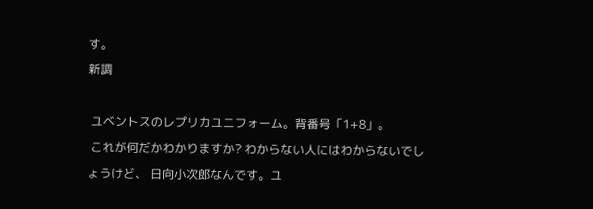す。
新調

 ユベントスのレプリカユニフォーム。背番号「1+8」。
 これが何だかわかりますか? わからない人にはわからないでしょうけど、 日向小次郎なんです。ユ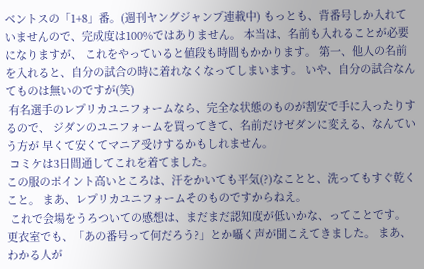ベントスの「1+8」番。(週刊ヤングジャンプ連載中) もっとも、背番号しか入れていませんので、完成度は100%ではありません。 本当は、名前も入れることが必要になりますが、 これをやっていると値段も時間もかかります。 第一、他人の名前を入れると、自分の試合の時に着れなくなってしまいます。 いや、自分の試合なんてものは無いのですが(笑)
 有名選手のレプリカユニフォームなら、完全な状態のものが割安で手に入ったりするので、 ジダンのユニフォームを買ってきて、名前だけゼダンに変える、なんていう方が 早くて安くてマニア受けするかもしれません。
 コミケは3日間通してこれを着てました。
この服のポイント高いところは、汗をかいても平気(?)なことと、洗ってもすぐ乾くこと。 まあ、レプリカユニフォームそのものですからねえ。
 これで会場をうろついての感想は、まだまだ認知度が低いかな、ってことです。 更衣室でも、「あの番号って何だろう?」とか囁く声が聞こえてきました。 まあ、わかる人が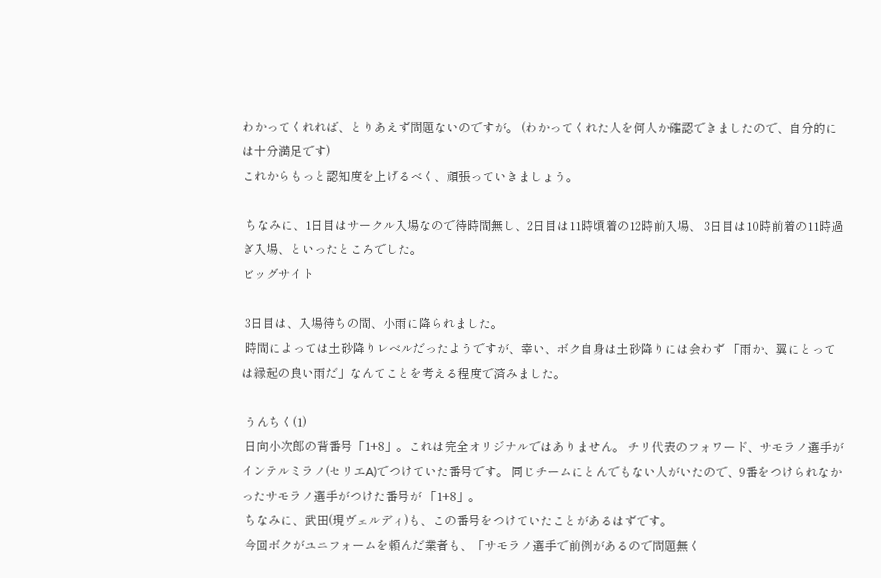わかってくれれば、とりあえず問題ないのですが。 (わかってくれた人を何人か確認できましたので、自分的には十分満足です)
これからもっと認知度を上げるべく、頑張っていきましょう。

 ちなみに、1日目はサークル入場なので待時間無し、2日目は11時頃着の12時前入場、 3日目は10時前着の11時過ぎ入場、といったところでした。
ビッグサイト

 3日目は、入場待ちの間、小雨に降られました。
 時間によっては土砂降りレベルだったようですが、幸い、ボク自身は土砂降りには会わず 「雨か、翼にとっては縁起の良い雨だ」なんてことを考える程度で済みました。

 うんちく(1)
 日向小次郎の背番号「1+8」。これは完全オリジナルではありません。 チリ代表のフォワード、サモラノ選手がインテルミラノ(セリエA)でつけていた番号です。 同じチームにとんでもない人がいたので、9番をつけられなかったサモラノ選手がつけた番号が 「1+8」。
 ちなみに、武田(現ヴェルディ)も、この番号をつけていたことがあるはずです。
 今回ボクがユニフォームを頼んだ業者も、「サモラノ選手で前例があるので問題無く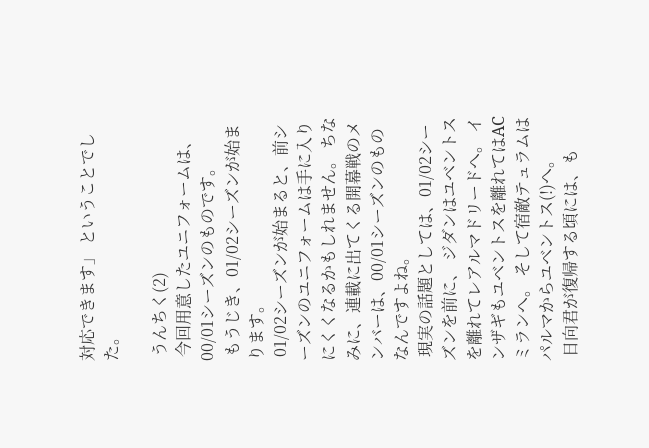対応できます」 ということでした。

 うんちく(2)
 今回用意したユニフォームは、00/01シーズンのものです。
 もうじき、01/02シーズンが始まります。
 01/02シーズンが始まると、前シーズンのユニフォームは手に入りにくくなるかもしれません。 ちなみに、連載に出てくる開幕戦のメンバーは、00/01シーズンのものなんですよね。
 現実の話題としては、01/02シーズンを前に、 ジダンはユベントスを離れてレアルマドリードへ。 インザギもユベントスを離れてはACミランへ。 そして宿敵テュラムはパルマからユベントス(!)へ。
 日向君が復帰する頃には、も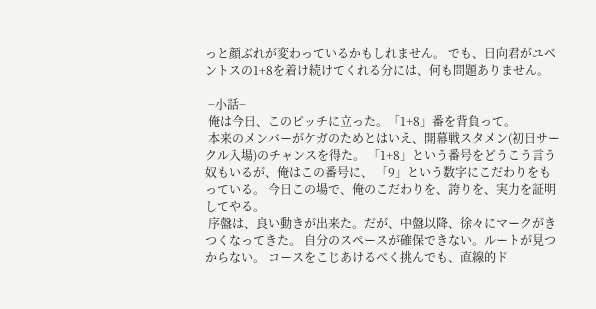っと顔ぶれが変わっているかもしれません。 でも、日向君がユベントスの1+8を着け続けてくれる分には、何も問題ありません。

 −小話−
 俺は今日、このピッチに立った。「1+8」番を背負って。
 本来のメンバーがケガのためとはいえ、開幕戦スタメン(初日サークル入場)のチャンスを得た。 「1+8」という番号をどうこう言う奴もいるが、俺はこの番号に、 「9」という数字にこだわりをもっている。 今日この場で、俺のこだわりを、誇りを、実力を証明してやる。
 序盤は、良い動きが出来た。だが、中盤以降、徐々にマークがきつくなってきた。 自分のスペースが確保できない。ルートが見つからない。 コースをこじあけるべく挑んでも、直線的ド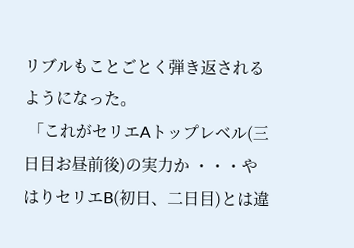リブルもことごとく弾き返されるようになった。
 「これがセリエAトップレベル(三日目お昼前後)の実力か ・・・やはりセリエB(初日、二日目)とは違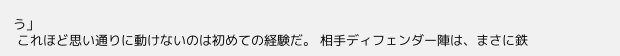う」
 これほど思い通りに動けないのは初めての経験だ。 相手ディフェンダー陣は、まさに鉄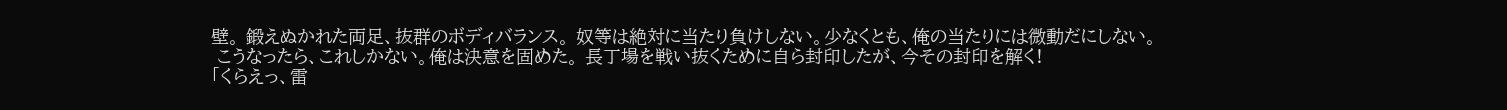壁。 鍛えぬかれた両足、抜群のボディバランス。 奴等は絶対に当たり負けしない。少なくとも、俺の当たりには微動だにしない。
 こうなったら、これしかない。俺は決意を固めた。 長丁場を戦い抜くために自ら封印したが、今その封印を解く!
「くらえっ、雷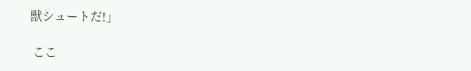獣シュートだ!」

 ここ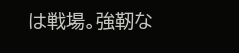は戦場。強靭な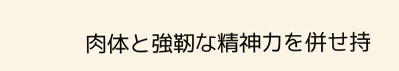肉体と強靭な精神力を併せ持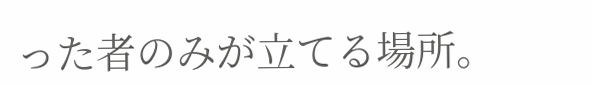った者のみが立てる場所。